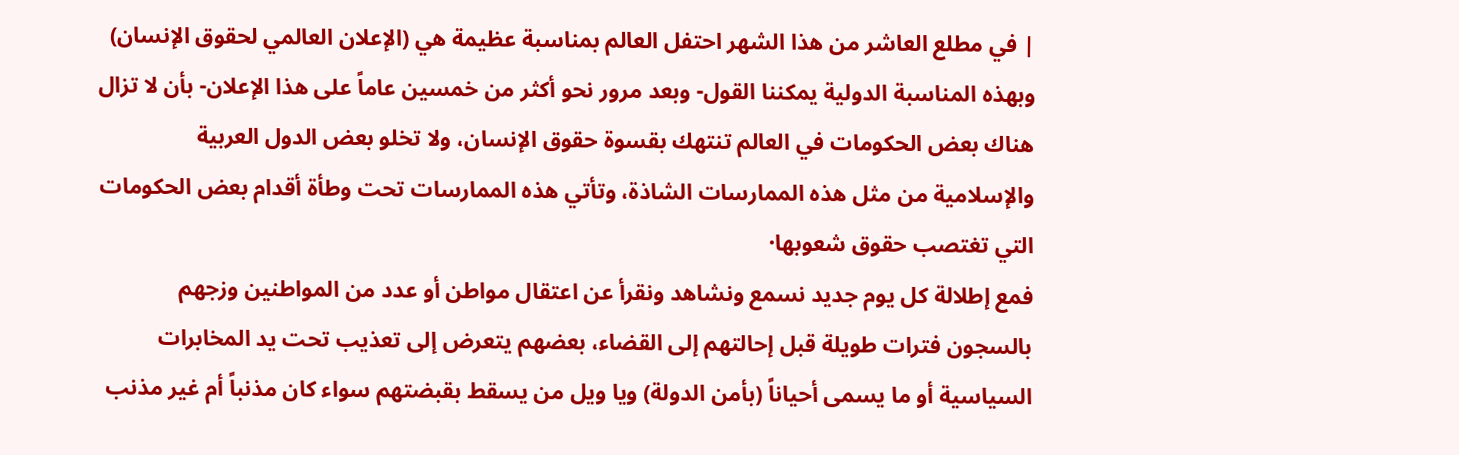| في مطلع العاشر من هذا الشهر احتفل العالم بمناسبة عظيمة هي (الإعلان العالمي لحقوق الإنسان) وبهذه المناسبة الدولية يمكننا القول- وبعد مرور نحو أكثر من خمسين عاماً على هذا الإعلان- بأن لا تزال هناك بعض الحكومات في العالم تنتهك بقسوة حقوق الإنسان، ولا تخلو بعض الدول العربية والإسلامية من مثل هذه الممارسات الشاذة، وتأتي هذه الممارسات تحت وطأة أقدام بعض الحكومات التي تغتصب حقوق شعوبها·
فمع إطلالة كل يوم جديد نسمع ونشاهد ونقرأ عن اعتقال مواطن أو عدد من المواطنين وزجهم بالسجون فترات طويلة قبل إحالتهم إلى القضاء، بعضهم يتعرض إلى تعذيب تحت يد المخابرات السياسية أو ما يسمى أحياناً (بأمن الدولة) ويا ويل من يسقط بقبضتهم سواء كان مذنباً أم غير مذنب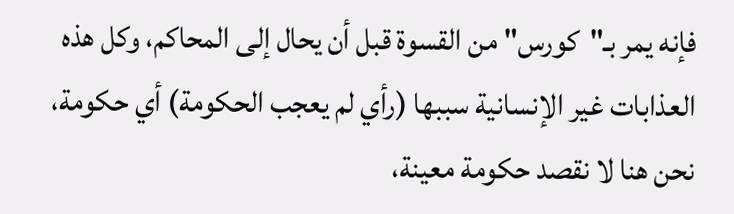فإنه يمر بـ"كورس" من القسوة قبل أن يحال إلى المحاكم، وكل هذه العذابات غير الإنسانية سببها (رأي لم يعجب الحكومة) أي حكومة، نحن هنا لا نقصد حكومة معينة،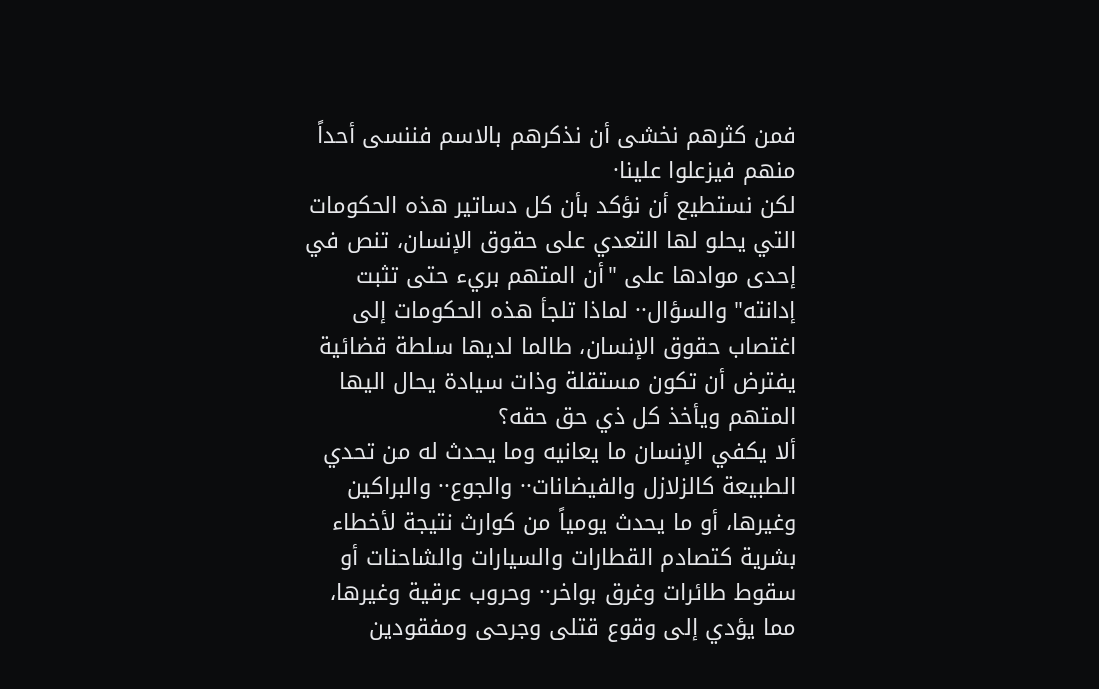فمن كثرهم نخشى أن نذكرهم بالاسم فننسى أحداً منهم فيزعلوا علينا·
لكن نستطيع أن نؤكد بأن كل دساتير هذه الحكومات التي يحلو لها التعدي على حقوق الإنسان، تنص في إحدى موادها على "أن المتهم بريء حتى تثبت إدانته" والسؤال·· لماذا تلجأ هذه الحكومات إلى اغتصاب حقوق الإنسان، طالما لديها سلطة قضائية يفترض أن تكون مستقلة وذات سيادة يحال اليها المتهم ويأخذ كل ذي حق حقه؟
ألا يكفي الإنسان ما يعانيه وما يحدث له من تحدي الطبيعة كالزلازل والفيضانات·· والجوع·· والبراكين وغيرها، أو ما يحدث يومياً من كوارث نتيجة لأخطاء بشرية كتصادم القطارات والسيارات والشاحنات أو سقوط طائرات وغرق بواخر·· وحروب عرقية وغيرها، مما يؤدي إلى وقوع قتلى وجرحى ومفقودين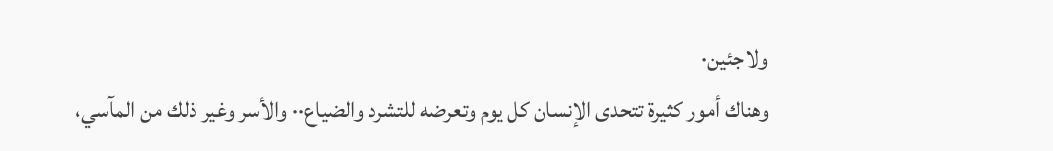ولاجئين·
وهناك أمور كثيرة تتحدى الإنسان كل يوم وتعرضه للتشرد والضياع·· والأسر وغير ذلك من المآسي،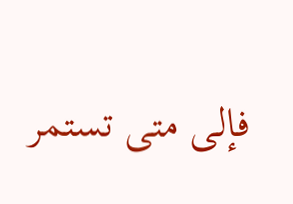فإلى متى تستمر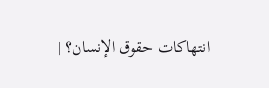انتهاكات حقوق الإنسان؟ |